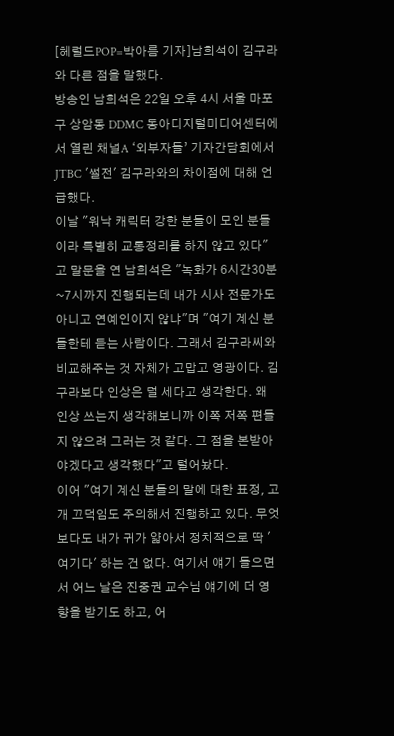[헤럴드POP=박아름 기자]남희석이 김구라와 다른 점을 말했다.
방송인 남희석은 22일 오후 4시 서울 마포구 상암동 DDMC 동아디지털미디어센터에서 열린 채널A ‘외부자들’ 기자간담회에서 JTBC '썰전' 김구라와의 차이점에 대해 언급했다.
이날 "워낙 캐릭터 강한 분들이 모인 분들이라 특별히 교통정리를 하지 않고 있다"고 말문을 연 남희석은 "녹화가 6시간30분~7시까지 진행되는데 내가 시사 전문가도 아니고 연예인이지 않냐"며 "여기 계신 분들한테 듣는 사람이다. 그래서 김구라씨와 비교해주는 것 자체가 고맙고 영광이다. 김구라보다 인상은 덜 세다고 생각한다. 왜 인상 쓰는지 생각해보니까 이쪽 저쪽 편들지 않으려 그러는 것 같다. 그 점을 본받아야겠다고 생각했다"고 털어놨다.
이어 "여기 계신 분들의 말에 대한 표정, 고개 끄덕임도 주의해서 진행하고 있다. 무엇보다도 내가 귀가 얇아서 정치적으로 딱 '여기다' 하는 건 없다. 여기서 얘기 들으면서 어느 날은 진중권 교수님 얘기에 더 영향을 받기도 하고, 어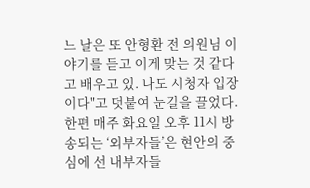느 날은 또 안형환 전 의원님 이야기를 듣고 이게 맞는 것 같다고 배우고 있. 나도 시청자 입장이다"고 덧붙여 눈길을 끌었다.
한편 매주 화요일 오후 11시 방송되는 ‘외부자들’은 현안의 중심에 선 내부자들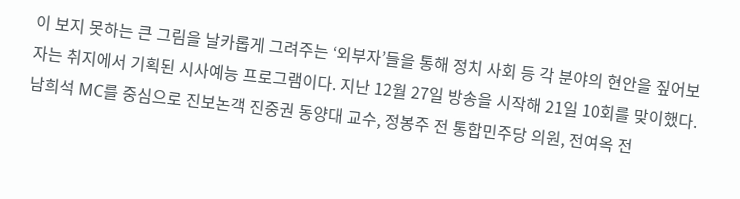이 보지 못하는 큰 그림을 날카롭게 그려주는 ‘외부자’들을 통해 정치 사회 등 각 분야의 현안을 짚어보자는 취지에서 기획된 시사예능 프로그램이다. 지난 12월 27일 방송을 시작해 21일 10회를 맞이했다. 남희석 MC를 중심으로 진보논객 진중권 동양대 교수, 정봉주 전 통합민주당 의원, 전여옥 전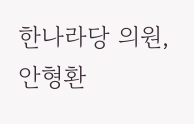한나라당 의원, 안형환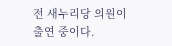전 새누리당 의원이 출연 중이다.